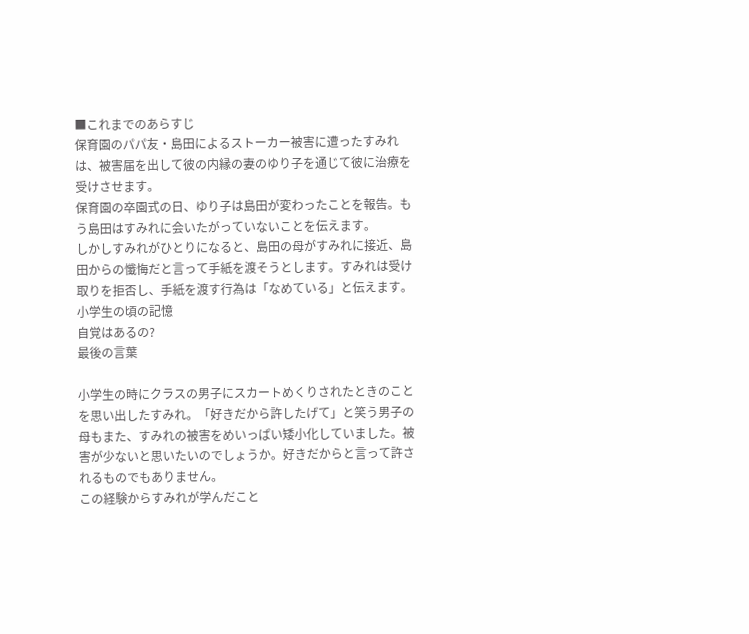■これまでのあらすじ
保育園のパパ友・島田によるストーカー被害に遭ったすみれは、被害届を出して彼の内縁の妻のゆり子を通じて彼に治療を受けさせます。
保育園の卒園式の日、ゆり子は島田が変わったことを報告。もう島田はすみれに会いたがっていないことを伝えます。
しかしすみれがひとりになると、島田の母がすみれに接近、島田からの懺悔だと言って手紙を渡そうとします。すみれは受け取りを拒否し、手紙を渡す行為は「なめている」と伝えます。
小学生の頃の記憶
自覚はあるの?
最後の言葉

小学生の時にクラスの男子にスカートめくりされたときのことを思い出したすみれ。「好きだから許したげて」と笑う男子の母もまた、すみれの被害をめいっぱい矮小化していました。被害が少ないと思いたいのでしょうか。好きだからと言って許されるものでもありません。
この経験からすみれが学んだこと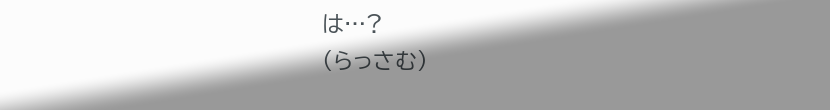は…?
(らっさむ)